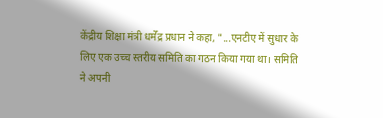केंद्रीय शिक्षा मंत्री धर्मेंद्र प्रधान ने कहा, "...एनटीए में सुधार के लिए एक उच्च स्तरीय समिति का गठन किया गया था। समिति ने अपनी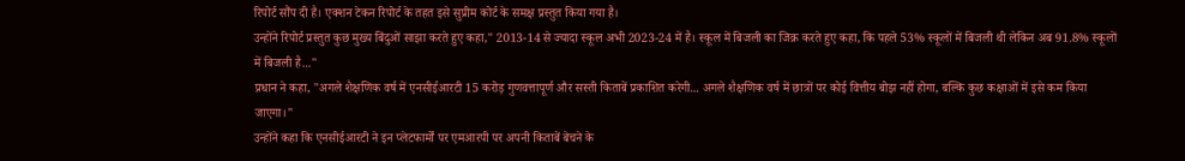रिपोर्ट सौंप दी है। एक्शन टेकन रिपोर्ट के तहत इसे सुप्रीम कोर्ट के समक्ष प्रस्तुत किया गया है।
उन्होंने रिपोर्ट प्रस्तुत कुछ मुख्य बिंदुओं साझा करते हुए कहा," 2013-14 से ज्यादा स्कूल अभी 2023-24 में है। स्कूल में बिजली का जिक्र करते हुए कहा, कि पहले 53% स्कूलों में बिजली थी लेकिन अब 91.8% स्कूलों में बिजली है..."
प्रधान ने कहा, "अगले शैक्षणिक वर्ष में एनसीईआरटी 15 करोड़ गुणवत्तापूर्ण और सस्ती किताबें प्रकाशित करेगी... अगले शैक्षणिक वर्ष में छात्रों पर कोई वित्तीय बोझ नहीं होगा, बल्कि कुछ कक्षाओं में इसे कम किया जाएगा।"
उन्होंने कहा कि एनसीईआरटी ने इन प्लेटफार्मों पर एमआरपी पर अपनी किताबें बेचने के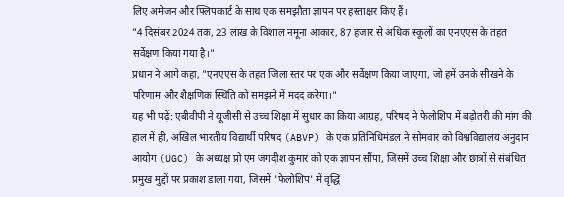लिए अमेजन और फ्लिपकार्ट के साथ एक समझौता ज्ञापन पर हस्ताक्षर किए हैं।
"4 दिसंबर 2024 तक, 23 लाख के विशाल नमूना आकार, 87 हजार से अधिक स्कूलों का एनएएस के तहत सर्वेक्षण किया गया है।"
प्रधान ने आगे कहा, "एनएएस के तहत जिला स्तर पर एक और सर्वेक्षण किया जाएगा, जो हमें उनके सीखने के परिणाम और शैक्षणिक स्थिति को समझने में मदद करेगा।"
यह भी पढ़ें: एबीवीपी ने यूजीसी से उच्च शिक्षा में सुधार का किया आग्रह, परिषद ने फेलोशिप में बढ़ोतरी की मांग की
हाल में ही, अखिल भारतीय विद्यार्थी परिषद (ABVP) के एक प्रतिनिधिमंडल ने सोमवार को विश्वविद्यालय अनुदान आयोग (UGC) के अध्यक्ष प्रो एम जगदीश कुमार को एक ज्ञापन सौंपा, जिसमें उच्च शिक्षा और छात्रों से संबंधित प्रमुख मुद्दों पर प्रकाश डाला गया, जिसमें 'फेलोशिप' में वृद्धि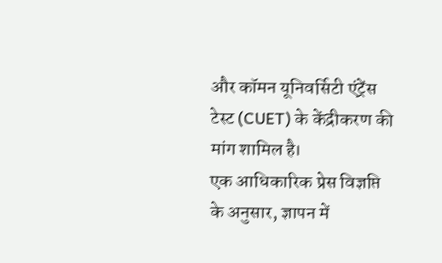और कॉमन यूनिवर्सिटी एंट्रेंस टेस्ट (CUET) के केंद्रीकरण की मांग शामिल है।
एक आधिकारिक प्रेस विज्ञप्ति के अनुसार, ज्ञापन में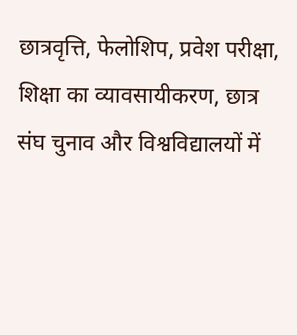छात्रवृत्ति, फेलोशिप, प्रवेश परीक्षा, शिक्षा का व्यावसायीकरण, छात्र संघ चुनाव और विश्वविद्यालयों में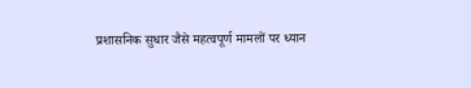प्रशासनिक सुधार जैसे महत्वपूर्ण मामलों पर ध्यान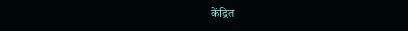केंद्रित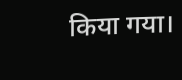किया गया।